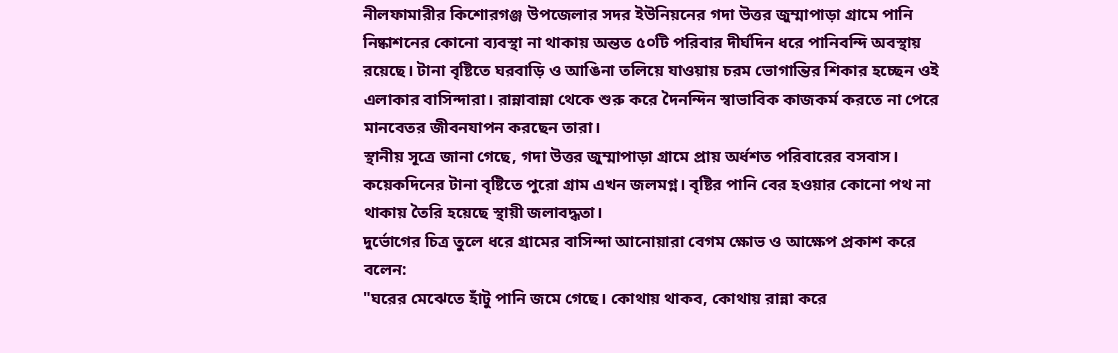নীলফামারীর কিশোরগঞ্জ উপজেলার সদর ইউনিয়নের গদা উত্তর জুম্মাপাড়া গ্ৰামে পানি নিষ্কাশনের কোনো ব্যবস্থা না থাকায় অন্তত ৫০টি পরিবার দীর্ঘদিন ধরে পানিবন্দি অবস্থায় রয়েছে। টানা বৃষ্টিতে ঘরবাড়ি ও আঙিনা তলিয়ে যাওয়ায় চরম ভোগান্তির শিকার হচ্ছেন ওই এলাকার বাসিন্দারা। রান্নাবান্না থেকে শুরু করে দৈনন্দিন স্বাভাবিক কাজকর্ম করতে না পেরে মানবেতর জীবনযাপন করছেন তারা।
স্থানীয় সূত্রে জানা গেছে, গদা উত্তর জুম্মাপাড়া গ্রামে প্রায় অর্ধশত পরিবারের বসবাস। কয়েকদিনের টানা বৃষ্টিতে পুরো গ্রাম এখন জলমগ্ন। বৃষ্টির পানি বের হওয়ার কোনো পথ না থাকায় তৈরি হয়েছে স্থায়ী জলাবদ্ধতা।
দুর্ভোগের চিত্র তুলে ধরে গ্রামের বাসিন্দা আনোয়ারা বেগম ক্ষোভ ও আক্ষেপ প্রকাশ করে বলেন:
"ঘরের মেঝেতে হাঁটু পানি জমে গেছে। কোথায় থাকব, কোথায় রান্না করে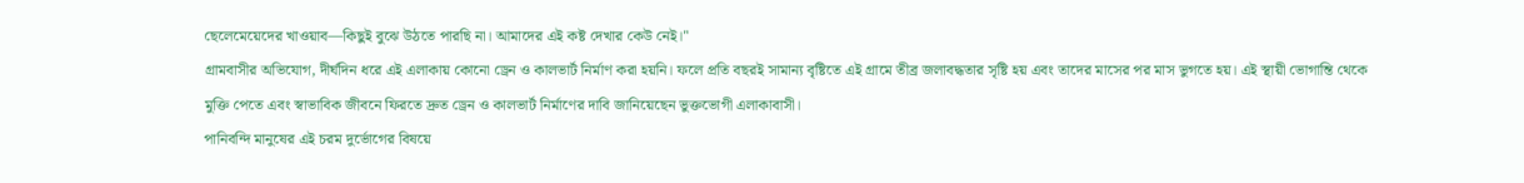ছেলেমেয়েদের খাওয়াব—কিছুই বুঝে উঠতে পারছি না। আমাদের এই কষ্ট দেখার কেউ নেই।"
গ্রামবাসীর অভিযোগ, দীর্ঘদিন ধরে এই এলাকায় কোনো ড্রেন ও কালভার্ট নির্মাণ করা হয়নি। ফলে প্রতি বছরই সামান্য বৃষ্টিতে এই গ্রামে তীব্র জলাবদ্ধতার সৃষ্টি হয় এবং তাদের মাসের পর মাস ভুগতে হয়। এই স্থায়ী ভোগান্তি থেকে মুক্তি পেতে এবং স্বাভাবিক জীবনে ফিরতে দ্রুত ড্রেন ও কালভার্ট নির্মাণের দাবি জানিয়েছেন ভুক্তভোগী এলাকাবাসী।
পানিবন্দি মানুষের এই চরম দুর্ভোগের বিষয়ে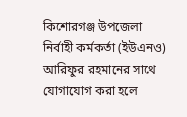কিশোরগঞ্জ উপজেলা নির্বাহী কর্মকর্তা (ইউএনও) আরিফুর রহমানের সাথে যোগাযোগ করা হলে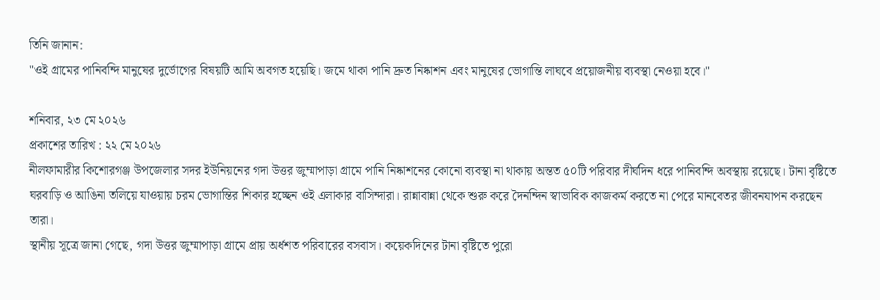তিনি জানান:
"ওই গ্রামের পানিবন্দি মানুষের দুর্ভোগের বিষয়টি আমি অবগত হয়েছি। জমে থাকা পানি দ্রুত নিষ্কাশন এবং মানুষের ভোগান্তি লাঘবে প্রয়োজনীয় ব্যবস্থা নেওয়া হবে।"

শনিবার, ২৩ মে ২০২৬
প্রকাশের তারিখ : ২২ মে ২০২৬
নীলফামারীর কিশোরগঞ্জ উপজেলার সদর ইউনিয়নের গদা উত্তর জুম্মাপাড়া গ্ৰামে পানি নিষ্কাশনের কোনো ব্যবস্থা না থাকায় অন্তত ৫০টি পরিবার দীর্ঘদিন ধরে পানিবন্দি অবস্থায় রয়েছে। টানা বৃষ্টিতে ঘরবাড়ি ও আঙিনা তলিয়ে যাওয়ায় চরম ভোগান্তির শিকার হচ্ছেন ওই এলাকার বাসিন্দারা। রান্নাবান্না থেকে শুরু করে দৈনন্দিন স্বাভাবিক কাজকর্ম করতে না পেরে মানবেতর জীবনযাপন করছেন তারা।
স্থানীয় সূত্রে জানা গেছে, গদা উত্তর জুম্মাপাড়া গ্রামে প্রায় অর্ধশত পরিবারের বসবাস। কয়েকদিনের টানা বৃষ্টিতে পুরো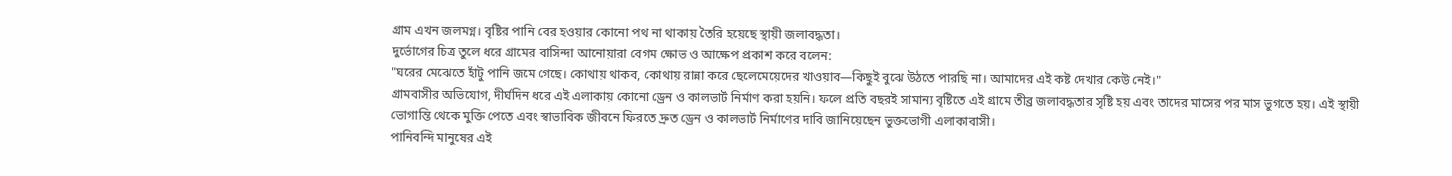গ্রাম এখন জলমগ্ন। বৃষ্টির পানি বের হওয়ার কোনো পথ না থাকায় তৈরি হয়েছে স্থায়ী জলাবদ্ধতা।
দুর্ভোগের চিত্র তুলে ধরে গ্রামের বাসিন্দা আনোয়ারা বেগম ক্ষোভ ও আক্ষেপ প্রকাশ করে বলেন:
"ঘরের মেঝেতে হাঁটু পানি জমে গেছে। কোথায় থাকব, কোথায় রান্না করে ছেলেমেয়েদের খাওয়াব—কিছুই বুঝে উঠতে পারছি না। আমাদের এই কষ্ট দেখার কেউ নেই।"
গ্রামবাসীর অভিযোগ, দীর্ঘদিন ধরে এই এলাকায় কোনো ড্রেন ও কালভার্ট নির্মাণ করা হয়নি। ফলে প্রতি বছরই সামান্য বৃষ্টিতে এই গ্রামে তীব্র জলাবদ্ধতার সৃষ্টি হয় এবং তাদের মাসের পর মাস ভুগতে হয়। এই স্থায়ী ভোগান্তি থেকে মুক্তি পেতে এবং স্বাভাবিক জীবনে ফিরতে দ্রুত ড্রেন ও কালভার্ট নির্মাণের দাবি জানিয়েছেন ভুক্তভোগী এলাকাবাসী।
পানিবন্দি মানুষের এই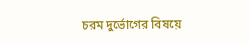চরম দুর্ভোগের বিষয়ে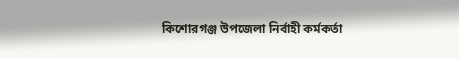কিশোরগঞ্জ উপজেলা নির্বাহী কর্মকর্তা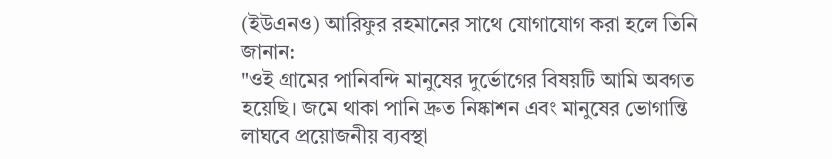(ইউএনও) আরিফুর রহমানের সাথে যোগাযোগ করা হলে তিনি জানান:
"ওই গ্রামের পানিবন্দি মানুষের দুর্ভোগের বিষয়টি আমি অবগত হয়েছি। জমে থাকা পানি দ্রুত নিষ্কাশন এবং মানুষের ভোগান্তি লাঘবে প্রয়োজনীয় ব্যবস্থা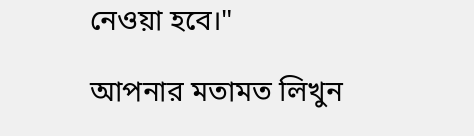নেওয়া হবে।"

আপনার মতামত লিখুন